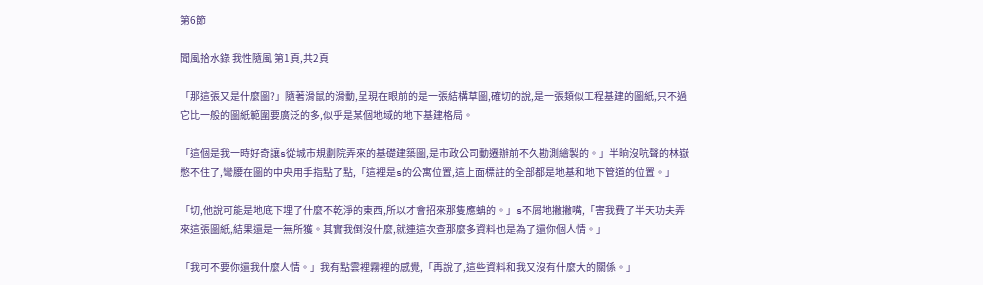第6節

聞風拾水錄 我性隨風 第1頁,共2頁

「那這張又是什麼圖?」隨著滑鼠的滑動,呈現在眼前的是一張結構草圖,確切的說,是一張類似工程基建的圖紙,只不過它比一般的圖紙範圍要廣泛的多,似乎是某個地域的地下基建格局。

「這個是我一時好奇讓s從城市規劃院弄來的基礎建築圖,是市政公司動遷辦前不久勘測繪製的。」半晌沒吭聲的林嶽憋不住了,彎腰在圖的中央用手指點了點,「這裡是s的公寓位置,這上面標註的全部都是地基和地下管道的位置。」

「切,他說可能是地底下埋了什麼不乾淨的東西,所以才會招來那隻應蚺的。」s不屑地撇撇嘴,「害我費了半天功夫弄來這張圖紙,結果還是一無所獲。其實我倒沒什麼,就連這次查那麼多資料也是為了還你個人情。」

「我可不要你還我什麼人情。」我有點雲裡霧裡的感覺,「再說了,這些資料和我又沒有什麼大的關係。」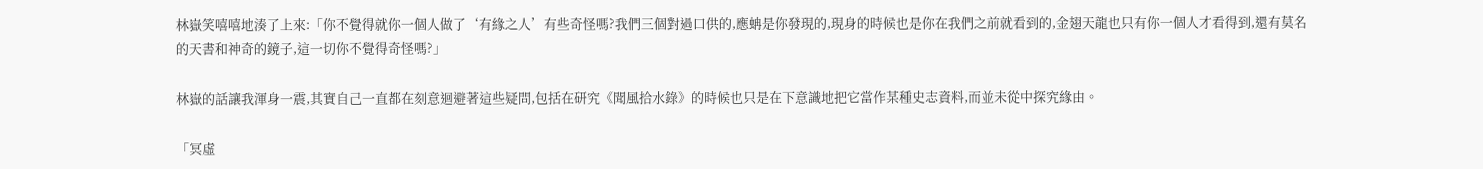林嶽笑嘻嘻地湊了上來:「你不覺得就你一個人做了‘有緣之人’有些奇怪嗎?我們三個對過口供的,應蚺是你發現的,現身的時候也是你在我們之前就看到的,金翅天龍也只有你一個人才看得到,還有莫名的天書和神奇的鏡子,這一切你不覺得奇怪嗎?」

林嶽的話讓我渾身一震,其實自己一直都在刻意迴避著這些疑問,包括在研究《聞風拾水錄》的時候也只是在下意識地把它當作某種史志資料,而並未從中探究緣由。

「冥虛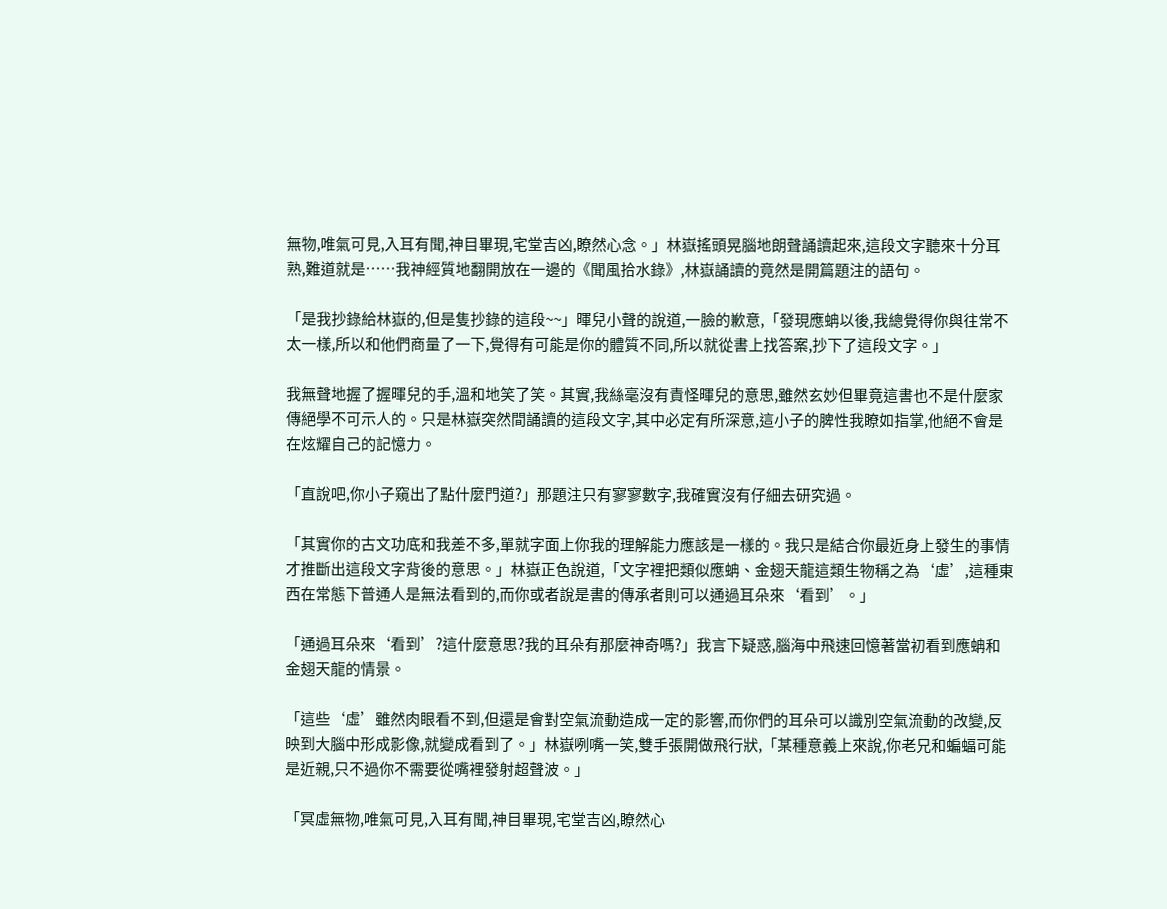無物,唯氣可見,入耳有聞,神目畢現,宅堂吉凶,瞭然心念。」林嶽搖頭晃腦地朗聲誦讀起來,這段文字聽來十分耳熟,難道就是……我神經質地翻開放在一邊的《聞風拾水錄》,林嶽誦讀的竟然是開篇題注的語句。

「是我抄錄給林嶽的,但是隻抄錄的這段~~」暉兒小聲的說道,一臉的歉意,「發現應蚺以後,我總覺得你與往常不太一樣,所以和他們商量了一下,覺得有可能是你的體質不同,所以就從書上找答案,抄下了這段文字。」

我無聲地握了握暉兒的手,溫和地笑了笑。其實,我絲毫沒有責怪暉兒的意思,雖然玄妙但畢竟這書也不是什麼家傳絕學不可示人的。只是林嶽突然間誦讀的這段文字,其中必定有所深意,這小子的脾性我瞭如指掌,他絕不會是在炫耀自己的記憶力。

「直說吧,你小子窺出了點什麼門道?」那題注只有寥寥數字,我確實沒有仔細去研究過。

「其實你的古文功底和我差不多,單就字面上你我的理解能力應該是一樣的。我只是結合你最近身上發生的事情才推斷出這段文字背後的意思。」林嶽正色說道,「文字裡把類似應蚺、金翅天龍這類生物稱之為‘虛’,這種東西在常態下普通人是無法看到的,而你或者說是書的傳承者則可以通過耳朵來‘看到’。」

「通過耳朵來‘看到’?這什麼意思?我的耳朵有那麼神奇嗎?」我言下疑惑,腦海中飛速回憶著當初看到應蚺和金翅天龍的情景。

「這些‘虛’雖然肉眼看不到,但還是會對空氣流動造成一定的影響,而你們的耳朵可以識別空氣流動的改變,反映到大腦中形成影像,就變成看到了。」林嶽咧嘴一笑,雙手張開做飛行狀,「某種意義上來說,你老兄和蝙蝠可能是近親,只不過你不需要從嘴裡發射超聲波。」

「冥虛無物,唯氣可見,入耳有聞,神目畢現,宅堂吉凶,瞭然心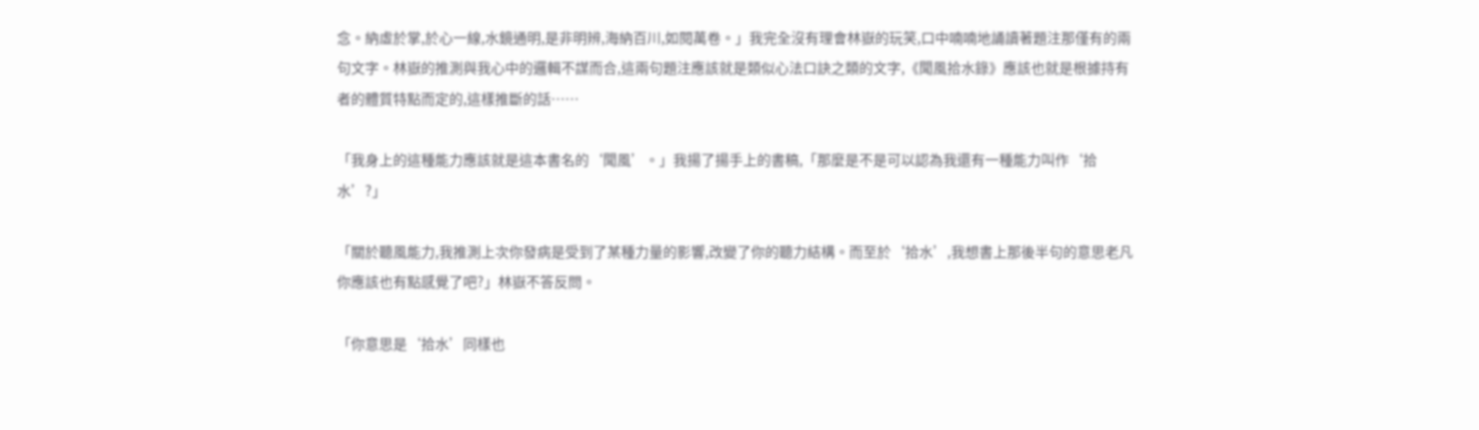念。納虛於掌,於心一線,水鏡通明,是非明辨,海納百川,如閱萬卷。」我完全沒有理會林嶽的玩笑,口中喃喃地誦讀著題注那僅有的兩句文字。林嶽的推測與我心中的邏輯不謀而合,這兩句題注應該就是類似心法口訣之類的文字,《聞風拾水錄》應該也就是根據持有者的體質特點而定的,這樣推斷的話……

「我身上的這種能力應該就是這本書名的‘聞風’。」我揚了揚手上的書稿,「那麼是不是可以認為我還有一種能力叫作‘拾水’?」

「關於聽風能力,我推測上次你發病是受到了某種力量的影響,改變了你的聽力結構。而至於‘拾水’,我想書上那後半句的意思老凡你應該也有點感覺了吧?」林嶽不答反問。

「你意思是‘拾水’同樣也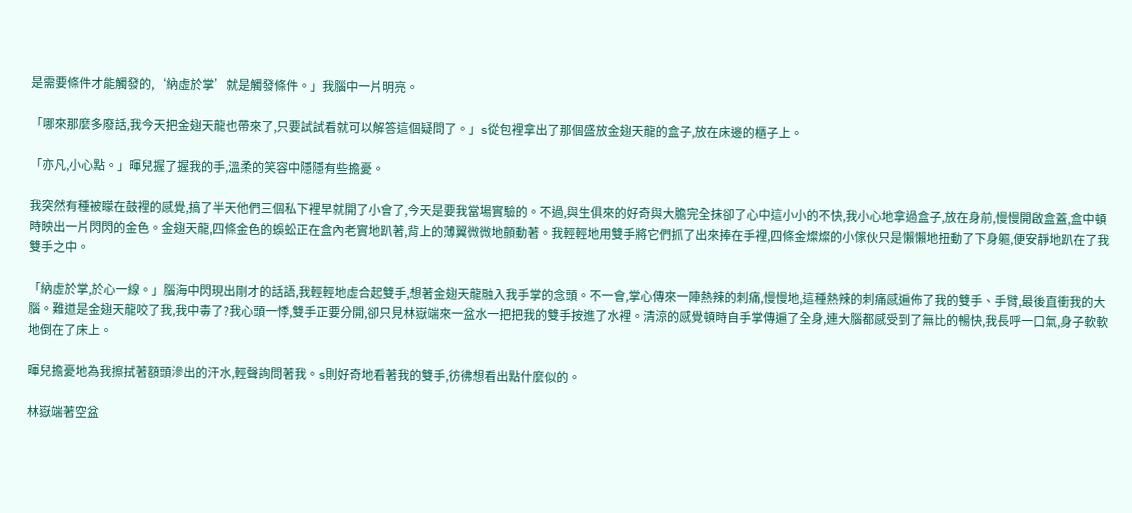是需要條件才能觸發的,‘納虛於掌’就是觸發條件。」我腦中一片明亮。

「哪來那麼多廢話,我今天把金翅天龍也帶來了,只要試試看就可以解答這個疑問了。」s從包裡拿出了那個盛放金翅天龍的盒子,放在床邊的櫃子上。

「亦凡,小心點。」暉兒握了握我的手,溫柔的笑容中隱隱有些擔憂。

我突然有種被矇在鼓裡的感覺,搞了半天他們三個私下裡早就開了小會了,今天是要我當場實驗的。不過,與生俱來的好奇與大膽完全抹卻了心中這小小的不快,我小心地拿過盒子,放在身前,慢慢開啟盒蓋,盒中頓時映出一片閃閃的金色。金翅天龍,四條金色的蜈蚣正在盒內老實地趴著,背上的薄翼微微地顫動著。我輕輕地用雙手將它們抓了出來捧在手裡,四條金燦燦的小傢伙只是懶懶地扭動了下身軀,便安靜地趴在了我雙手之中。

「納虛於掌,於心一線。」腦海中閃現出剛才的話語,我輕輕地虛合起雙手,想著金翅天龍融入我手掌的念頭。不一會,掌心傳來一陣熱辣的刺痛,慢慢地,這種熱辣的刺痛感遍佈了我的雙手、手臂,最後直衝我的大腦。難道是金翅天龍咬了我,我中毒了?我心頭一悸,雙手正要分開,卻只見林嶽端來一盆水一把把我的雙手按進了水裡。清涼的感覺頓時自手掌傳遍了全身,連大腦都感受到了無比的暢快,我長呼一口氣,身子軟軟地倒在了床上。

暉兒擔憂地為我擦拭著額頭滲出的汗水,輕聲詢問著我。s則好奇地看著我的雙手,彷彿想看出點什麼似的。

林嶽端著空盆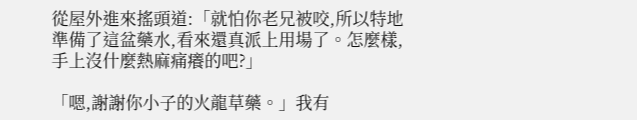從屋外進來搖頭道:「就怕你老兄被咬,所以特地準備了這盆藥水,看來還真派上用場了。怎麼樣,手上沒什麼熱麻痛癢的吧?」

「嗯,謝謝你小子的火龍草藥。」我有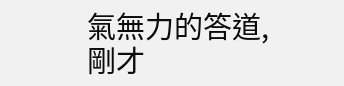氣無力的答道,剛才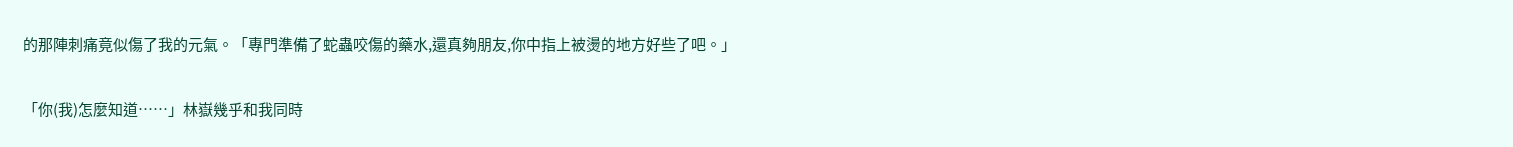的那陣刺痛竟似傷了我的元氣。「專門準備了蛇蟲咬傷的藥水,還真夠朋友,你中指上被燙的地方好些了吧。」

「你(我)怎麼知道……」林嶽幾乎和我同時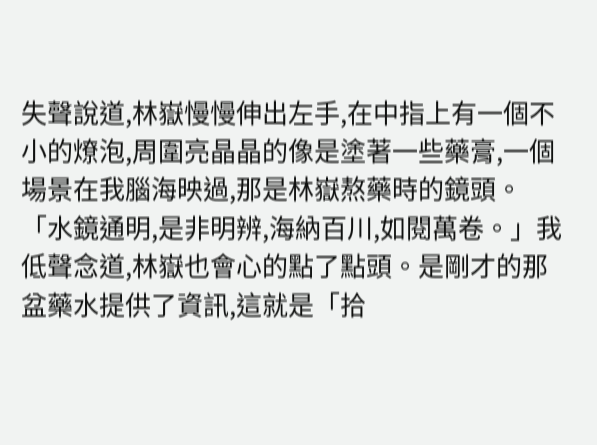失聲說道,林嶽慢慢伸出左手,在中指上有一個不小的燎泡,周圍亮晶晶的像是塗著一些藥膏,一個場景在我腦海映過,那是林嶽熬藥時的鏡頭。「水鏡通明,是非明辨,海納百川,如閱萬卷。」我低聲念道,林嶽也會心的點了點頭。是剛才的那盆藥水提供了資訊,這就是「拾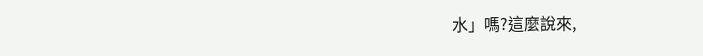水」嗎?這麼說來,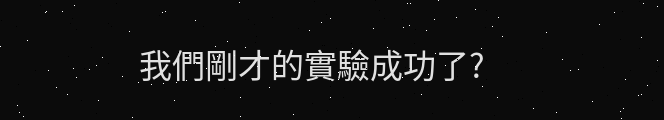我們剛才的實驗成功了?